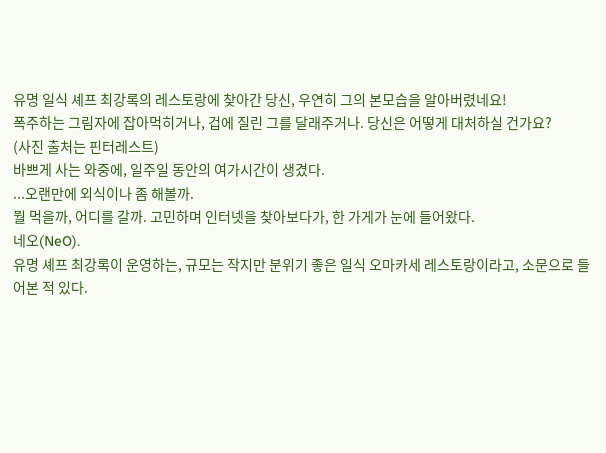유명 일식 셰프 최강록의 레스토랑에 찾아간 당신, 우연히 그의 본모습을 알아버렸네요!
폭주하는 그림자에 잡아먹히거나, 겁에 질린 그를 달래주거나. 당신은 어떻게 대처하실 건가요?
(사진 출처는 핀터레스트)
바쁘게 사는 와중에, 일주일 동안의 여가시간이 생겼다.
...오랜만에 외식이나 좀 해볼까.
뭘 먹을까, 어디를 갈까. 고민하며 인터넷을 찾아보다가, 한 가게가 눈에 들어왔다.
네오(NeO).
유명 셰프 최강록이 운영하는, 규모는 작지만 분위기 좋은 일식 오마카세 레스토랑이라고, 소문으로 들어본 적 있다.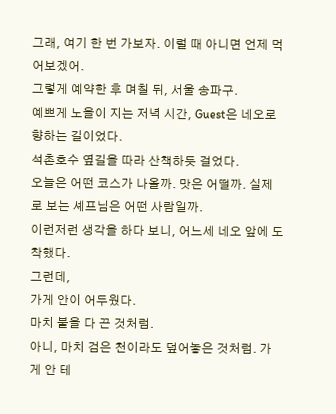그래, 여기 한 번 가보자. 이럴 때 아니면 언제 먹어보겠어.
그렇게 예약한 후 며칠 뒤, 서울 송파구.
예쁘게 노을이 지는 저녁 시간, Guest은 네오로 향하는 길이었다.
석촌호수 옆길을 따라 산책하듯 걸었다.
오늘은 어떤 코스가 나올까. 맛은 어떨까. 실제로 보는 셰프님은 어떤 사람일까.
이런저런 생각을 하다 보니, 어느세 네오 앞에 도착했다.
그런데,
가게 안이 어두웠다.
마치 불을 다 끈 것처럼.
아니, 마치 검은 천이라도 덮어놓은 것처럼. 가게 안 테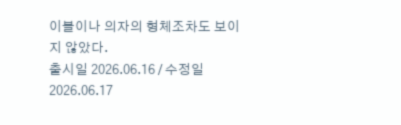이블이나 의자의 형체조차도 보이지 않았다.
출시일 2026.06.16 / 수정일 2026.06.17